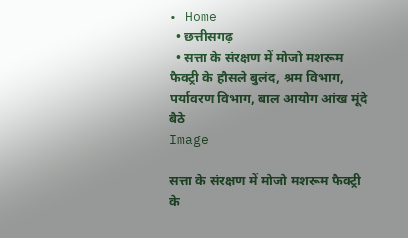• Home
  • छत्तीसगढ़
  • सत्ता के संरक्षण में मोजो मशरूम फैक्ट्री के हौसले बुलंद, श्रम विभाग, पर्यावरण विभाग, बाल आयोग आंख मूंदे बैठे
Image

सत्ता के संरक्षण में मोजो मशरूम फैक्ट्री के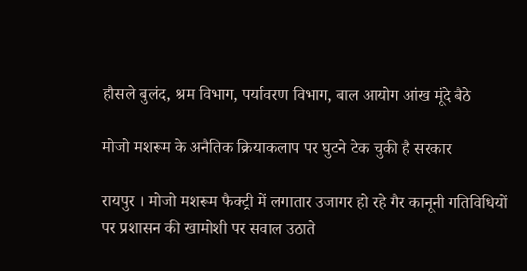हौसले बुलंद, श्रम विभाग, पर्यावरण विभाग, बाल आयोग आंख मूंदे बैठे

मोजो मशरूम के अनैतिक क्रियाकलाप पर घुटने टेक चुकी है सरकार

रायपुर । मोजो मशरूम फैक्ट्री में लगातार उजागर हो रहे गैर कानूनी गतिविधियों पर प्रशासन की खामोशी पर सवाल उठाते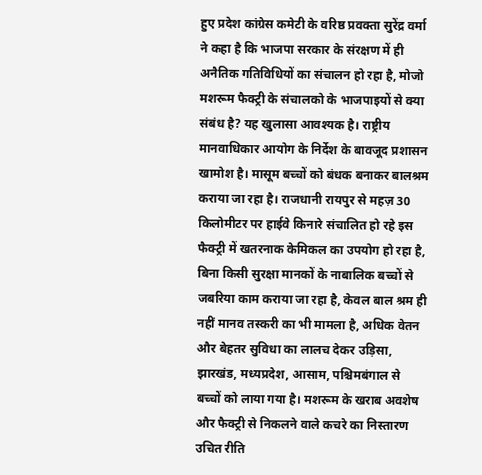हुए प्रदेश कांग्रेस कमेटी के वरिष्ठ प्रवक्ता सुरेंद्र वर्मा ने कहा है कि भाजपा सरकार के संरक्षण में ही अनैतिक गतिविधियों का संचालन हो रहा है, मोजो मशरूम फैक्ट्री के संचालको के भाजपाइयों से क्या संबंध है? यह खुलासा आवश्यक है। राष्ट्रीय मानवाधिकार आयोग के निर्देश के बावजूद प्रशासन खामोश है। मासूम बच्चों को बंधक बनाकर बालश्रम कराया जा रहा है। राजधानी रायपुर से महज़ 30 किलोमीटर पर हाईवे किनारे संचालित हो रहे इस फैक्ट्री में खतरनाक केमिकल का उपयोग हो रहा है, बिना किसी सुरक्षा मानकों के नाबालिक बच्चों से जबरिया काम कराया जा रहा है, केवल बाल श्रम ही नहीं मानव तस्करी का भी मामला है, अधिक वेतन और बेहतर सुविधा का लालच देकर उड़िसा, झारखंड, मध्यप्रदेश, आसाम, पश्चिमबंगाल से बच्चों को लाया गया है। मशरूम के खराब अवशेष और फैक्ट्री से निकलने वाले कचरे का निस्तारण उचित रीति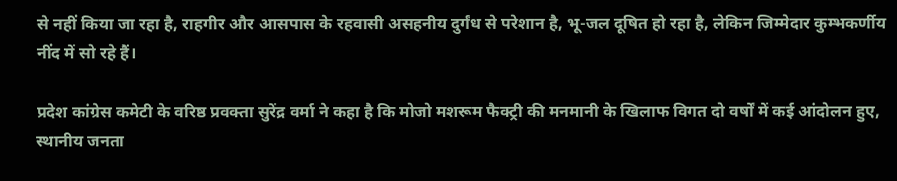से नहीं किया जा रहा है, राहगीर और आसपास के रहवासी असहनीय दुर्गंध से परेशान है, भू-जल दूषित हो रहा है, लेकिन जिम्मेदार कुम्भकर्णीय नींद में सो रहे हैं।

प्रदेश कांग्रेस कमेटी के वरिष्ठ प्रवक्ता सुरेंद्र वर्मा ने कहा है कि मोजो मशरूम फैक्ट्री की मनमानी के खिलाफ विगत दो वर्षों में कई आंदोलन हुए, स्थानीय जनता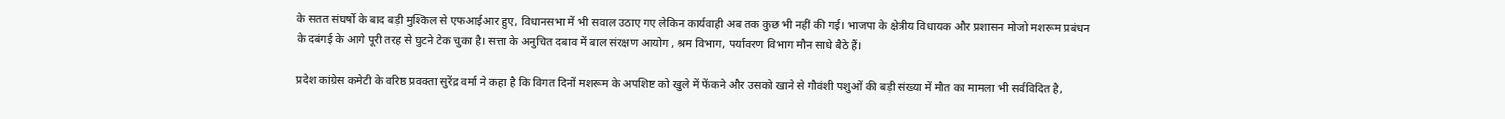के सतत संघर्षो के बाद बड़ी मुश्किल से एफआईआर हुए, विधानसभा में भी सवाल उठाए गए लेकिन कार्यवाही अब तक कुछ भी नहीं की गई। भाजपा के क्षेत्रीय विधायक और प्रशासन मोजो मशरूम प्रबंधन के दबंगई के आगे पूरी तरह से घुटने टेक चुका है। सत्ता के अनुचित दबाव में बाल संरक्षण आयोग , श्रम विभाग, पर्यावरण विभाग मौन साधे बैठे हैं।

प्रदेश कांग्रेस कमेटी के वरिष्ठ प्रवक्ता सुरेंद्र वर्मा ने कहा है कि विगत दिनों मशरूम के अपशिष्ट को खुले में फेंकने और उसको खाने से गौवंशी पशुओं की बड़ी संख्या में मौत का मामला भी सर्वविदित है,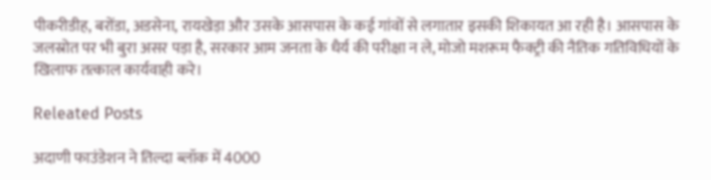पीकरीडीह, बरोंडा, अडसेना, रायखेड़ा और उसके आसपास के कई गांवों से लगातार इसकी शिकायत आ रही है। आसपास के जलस्रोत पर भी बुरा असर पड़ा है, सरकार आम जनता के धैर्य की परीक्षा न ले, मोजो मशरूम फैक्ट्री की नैतिक गतिविधियों के खिलाफ तत्काल कार्यवाही करे।

Releated Posts

अदाणी फाउंडेशन ने तिल्दा ब्लॉक में 4000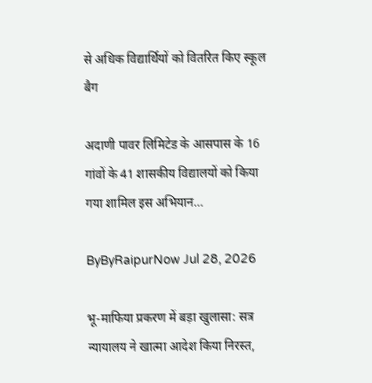से अधिक विद्यार्थियों को वितरित किए स्कूल बैग

अदाणी पावर लिमिटेड के आसपास के 16 गांवों के 41 शासकीय विद्यालयों को किया गया शामिल इस अभियान…

ByByRaipurNow Jul 28, 2026

भू-माफिया प्रकरण में बड़ा खुलासा: सत्र न्यायालय ने खात्मा आदेश किया निरस्त,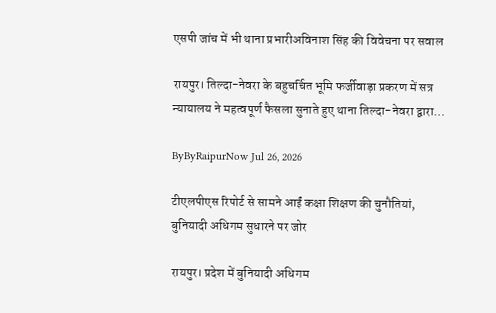एसपी जांच में भी थाना प्रभारीअविनाश सिंह की विवेचना पर सवाल

रायपुर। तिल्दा-नेवरा के बहुचर्चित भूमि फर्जीवाड़ा प्रकरण में सत्र न्यायालय ने महत्वपूर्ण फैसला सुनाते हुए थाना तिल्दा-नेवरा द्वारा…

ByByRaipurNow Jul 26, 2026

टीएलपीएस रिपोर्ट से सामने आईं कक्षा शिक्षण की चुनौतियां, बुनियादी अधिगम सुधारने पर जोर

रायपुर। प्रदेश में बुनियादी अधिगम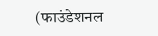(फाउंडेशनल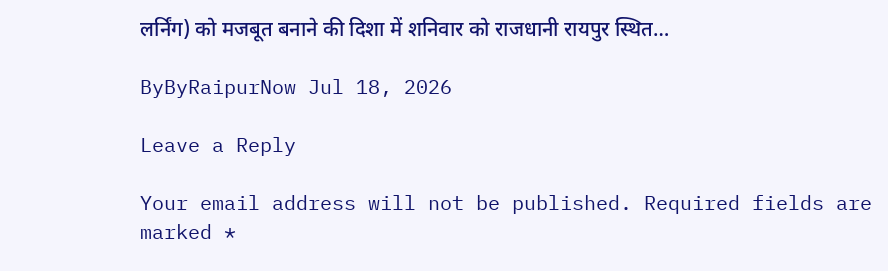लर्निंग) को मजबूत बनाने की दिशा में शनिवार को राजधानी रायपुर स्थित…

ByByRaipurNow Jul 18, 2026

Leave a Reply

Your email address will not be published. Required fields are marked *